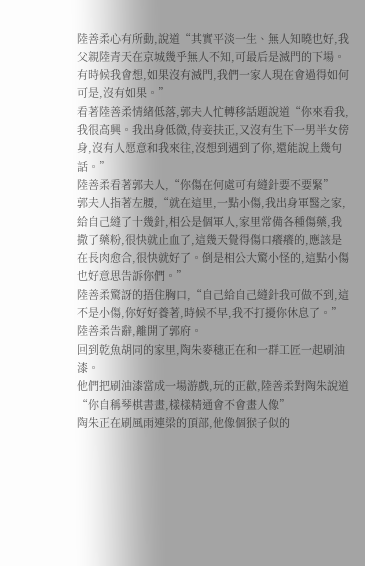陸善柔心有所動,說道“其實平淡一生、無人知曉也好,我父親陸青天在京城幾乎無人不知,可最后是滅門的下場。有時候我會想,如果沒有滅門,我們一家人現在會過得如何可是,沒有如果。”
看著陸善柔情緒低落,郭夫人忙轉移話題說道“你來看我,我很高興。我出身低微,侍妾扶正,又沒有生下一男半女傍身,沒有人愿意和我來往,沒想到遇到了你,還能說上幾句話。”
陸善柔看著郭夫人,“你傷在何處可有縫針要不要緊”
郭夫人指著左腰,“就在這里,一點小傷,我出身軍醫之家,給自己縫了十幾針,相公是個軍人,家里常備各種傷藥,我撒了藥粉,很快就止血了,這幾天覺得傷口癢癢的,應該是在長肉愈合,很快就好了。倒是相公大驚小怪的,這點小傷也好意思告訴你們。”
陸善柔驚訝的捂住胸口,“自己給自己縫針我可做不到,這不是小傷,你好好養著,時候不早,我不打擾你休息了。”
陸善柔告辭,離開了郭府。
回到乾魚胡同的家里,陶朱麥穗正在和一群工匠一起刷油漆。
他們把刷油漆當成一場游戲,玩的正歡,陸善柔對陶朱說道“你自稱琴棋書畫,樣樣精通會不會畫人像”
陶朱正在刷風雨連梁的頂部,他像個猴子似的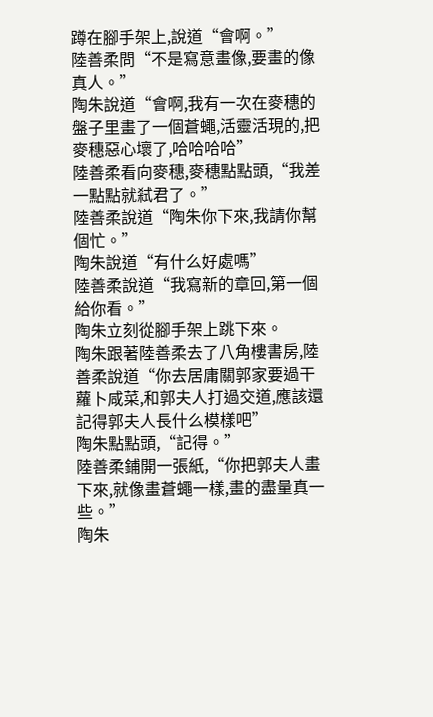蹲在腳手架上,說道“會啊。”
陸善柔問“不是寫意畫像,要畫的像真人。”
陶朱說道“會啊,我有一次在麥穗的盤子里畫了一個蒼蠅,活靈活現的,把麥穗惡心壞了,哈哈哈哈”
陸善柔看向麥穗,麥穗點點頭,“我差一點點就弒君了。”
陸善柔說道“陶朱你下來,我請你幫個忙。”
陶朱說道“有什么好處嗎”
陸善柔說道“我寫新的章回,第一個給你看。”
陶朱立刻從腳手架上跳下來。
陶朱跟著陸善柔去了八角樓書房,陸善柔說道“你去居庸關郭家要過干蘿卜咸菜,和郭夫人打過交道,應該還記得郭夫人長什么模樣吧”
陶朱點點頭,“記得。”
陸善柔鋪開一張紙,“你把郭夫人畫下來,就像畫蒼蠅一樣,畫的盡量真一些。”
陶朱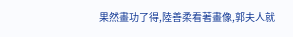果然畫功了得,陸善柔看著畫像,郭夫人就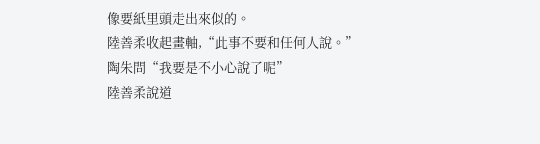像要紙里頭走出來似的。
陸善柔收起畫軸,“此事不要和任何人說。”
陶朱問“我要是不小心說了呢”
陸善柔說道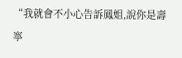“我就會不小心告訴鳳姐,說你是壽寧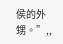侯的外甥。”,,